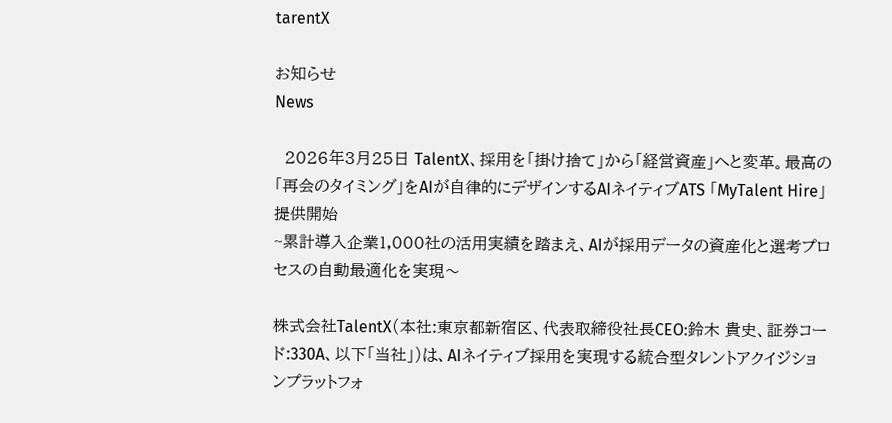tarentX

お知らせ
News

  2026年3月25日 TalentX、採用を「掛け捨て」から「経営資産」へと変革。最高の「再会のタイミング」をAIが自律的にデザインするAIネイティブATS 「MyTalent Hire」提供開始
~累計導入企業1,000社の活用実績を踏まえ、AIが採用データの資産化と選考プロセスの自動最適化を実現〜

株式会社TalentX(本社:東京都新宿区、代表取締役社長CEO:鈴木 貴史、証券コード:330A、以下「当社」)は、AIネイティブ採用を実現する統合型タレントアクイジションプラットフォ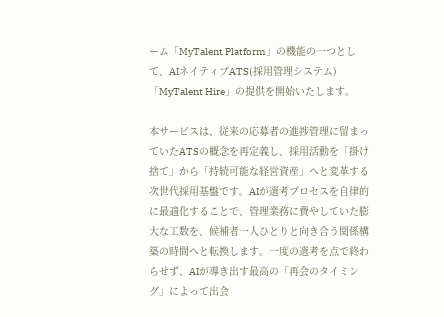ーム「MyTalent Platform」の機能の一つとして、AIネイティブATS(採用管理システム)「MyTalent Hire」の提供を開始いたします。

本サービスは、従来の応募者の進捗管理に留まっていたATSの概念を再定義し、採用活動を「掛け捨て」から「持続可能な経営資産」へと変革する次世代採用基盤です。AIが選考プロセスを自律的に最適化することで、管理業務に費やしていた膨大な工数を、候補者一人ひとりと向き合う関係構築の時間へと転換します。一度の選考を点で終わらせず、AIが導き出す最高の「再会のタイミング」によって出会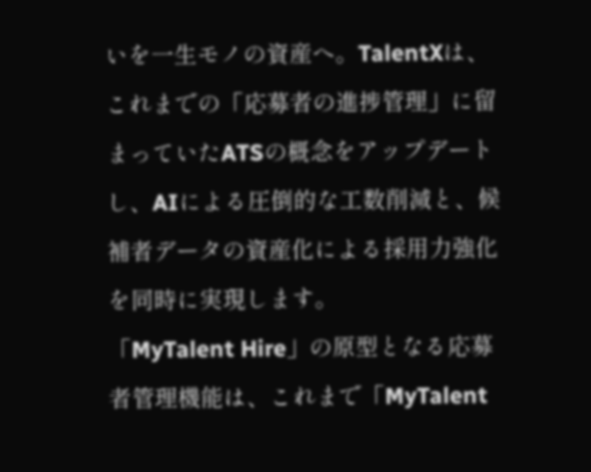いを一生モノの資産へ。TalentXは、これまでの「応募者の進捗管理」に留まっていたATSの概念をアップデートし、AIによる圧倒的な工数削減と、候補者データの資産化による採用力強化を同時に実現します。
「MyTalent Hire」の原型となる応募者管理機能は、これまで「MyTalent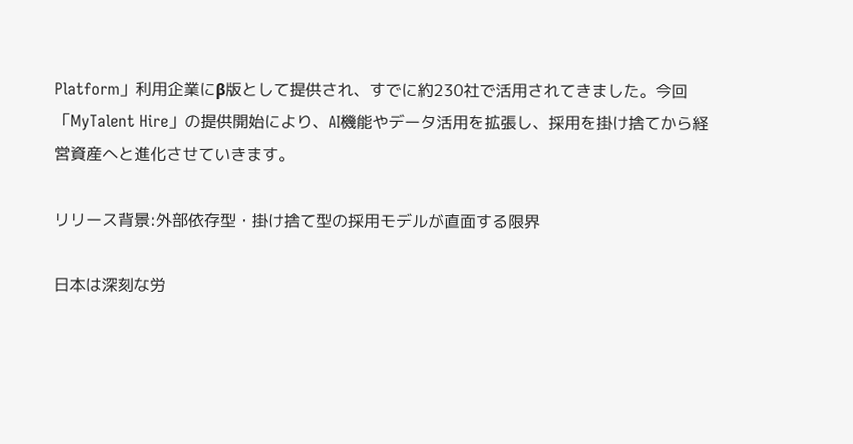Platform」利用企業にβ版として提供され、すでに約230社で活用されてきました。今回「MyTalent Hire」の提供開始により、AI機能やデータ活用を拡張し、採用を掛け捨てから経営資産へと進化させていきます。

リリース背景:外部依存型・掛け捨て型の採用モデルが直面する限界

日本は深刻な労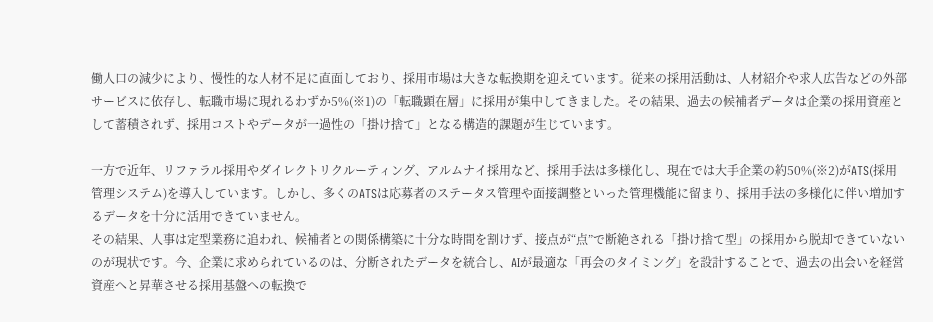働人口の減少により、慢性的な人材不足に直面しており、採用市場は大きな転換期を迎えています。従来の採用活動は、人材紹介や求人広告などの外部サービスに依存し、転職市場に現れるわずか5%(※1)の「転職顕在層」に採用が集中してきました。その結果、過去の候補者データは企業の採用資産として蓄積されず、採用コストやデータが一過性の「掛け捨て」となる構造的課題が生じています。

一方で近年、リファラル採用やダイレクトリクルーティング、アルムナイ採用など、採用手法は多様化し、現在では大手企業の約50%(※2)がATS(採用管理システム)を導入しています。しかし、多くのATSは応募者のステータス管理や面接調整といった管理機能に留まり、採用手法の多様化に伴い増加するデータを十分に活用できていません。
その結果、人事は定型業務に追われ、候補者との関係構築に十分な時間を割けず、接点が“点”で断絶される「掛け捨て型」の採用から脱却できていないのが現状です。今、企業に求められているのは、分断されたデータを統合し、AIが最適な「再会のタイミング」を設計することで、過去の出会いを経営資産へと昇華させる採用基盤への転換で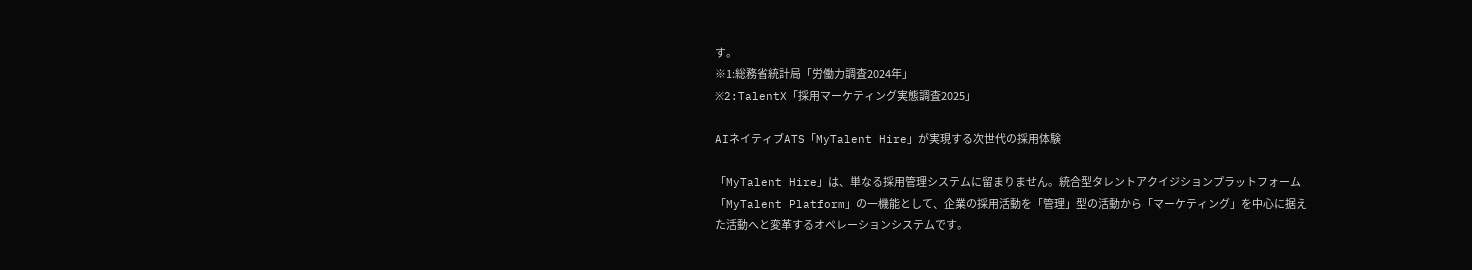す。
※1:総務省統計局「労働力調査2024年」
※2:TalentX「採用マーケティング実態調査2025」

AIネイティブATS「MyTalent Hire」が実現する次世代の採用体験

「MyTalent Hire」は、単なる採用管理システムに留まりません。統合型タレントアクイジションプラットフォーム「MyTalent Platform」の一機能として、企業の採用活動を「管理」型の活動から「マーケティング」を中心に据えた活動へと変革するオペレーションシステムです。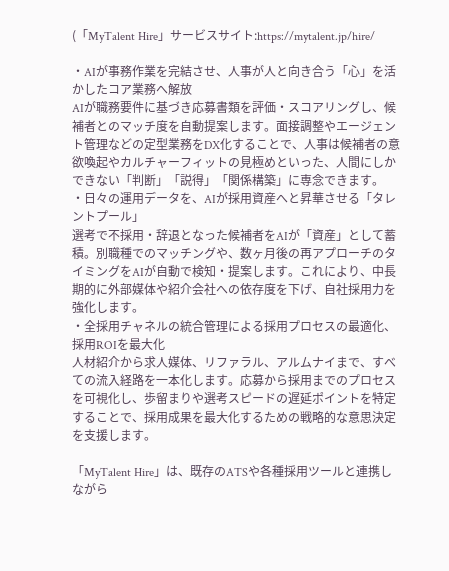(「MyTalent Hire」サービスサイト:https://mytalent.jp/hire/

・AIが事務作業を完結させ、人事が人と向き合う「心」を活かしたコア業務へ解放
AIが職務要件に基づき応募書類を評価・スコアリングし、候補者とのマッチ度を自動提案します。面接調整やエージェント管理などの定型業務をDX化することで、人事は候補者の意欲喚起やカルチャーフィットの見極めといった、人間にしかできない「判断」「説得」「関係構築」に専念できます。
・日々の運用データを、AIが採用資産へと昇華させる「タレントプール」
選考で不採用・辞退となった候補者をAIが「資産」として蓄積。別職種でのマッチングや、数ヶ月後の再アプローチのタイミングをAIが自動で検知・提案します。これにより、中長期的に外部媒体や紹介会社への依存度を下げ、自社採用力を強化します。
・全採用チャネルの統合管理による採用プロセスの最適化、採用ROIを最大化
人材紹介から求人媒体、リファラル、アルムナイまで、すべての流入経路を一本化します。応募から採用までのプロセスを可視化し、歩留まりや選考スピードの遅延ポイントを特定することで、採用成果を最大化するための戦略的な意思決定を支援します。

「MyTalent Hire」は、既存のATSや各種採用ツールと連携しながら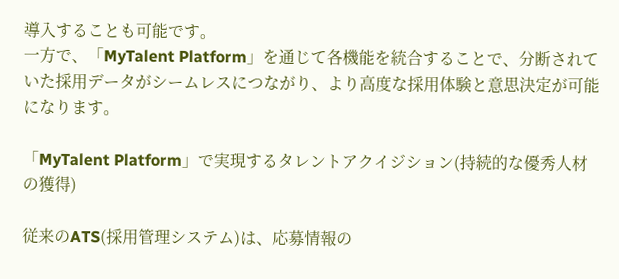導入することも可能です。
一方で、「MyTalent Platform」を通じて各機能を統合することで、分断されていた採用データがシームレスにつながり、より高度な採用体験と意思決定が可能になります。

「MyTalent Platform」で実現するタレントアクイジション(持続的な優秀人材の獲得)

従来のATS(採用管理システム)は、応募情報の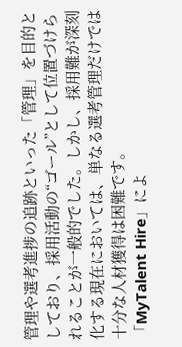管理や選考進捗の追跡といった「管理」を目的としており、採用活動の“ゴール”として位置づけられることが一般的でした。しかし、採用難が深刻化する現在においては、単なる選考管理だけでは十分な人材獲得は困難です。
「MyTalent Hire」によ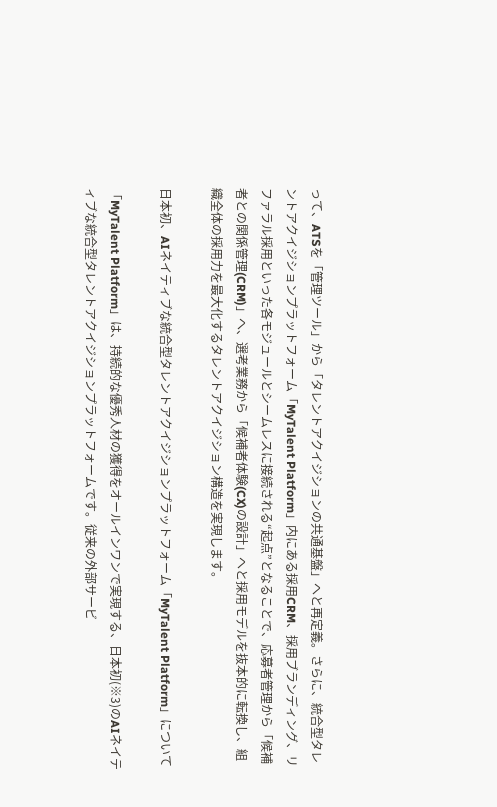って、ATSを「管理ツール」から「タレントアクイジションの共通基盤」へと再定義。さらに、統合型タレントアクイジションプラットフォーム「MyTalent Platform」内にある採用CRM、採用ブランディング、リファラル採用といった各モジュールとシームレスに接続される“起点”となることで、応募者管理から「候補者との関係管理(CRM)」へ、選考業務から「候補者体験(CX)の設計」へと採用モデルを抜本的に転換し、組織全体の採用力を最大化するタレントアクイジション構造を実現します。

日本初、AIネイティブな統合型タレントアクイジションプラットフォーム「MyTalent Platform」について

「MyTalent Platform」は、持続的な優秀人材の獲得をオールインワンで実現する、日本初(※3)のAIネイティブな統合型タレントアクイジションプラットフォームです。従来の外部サービ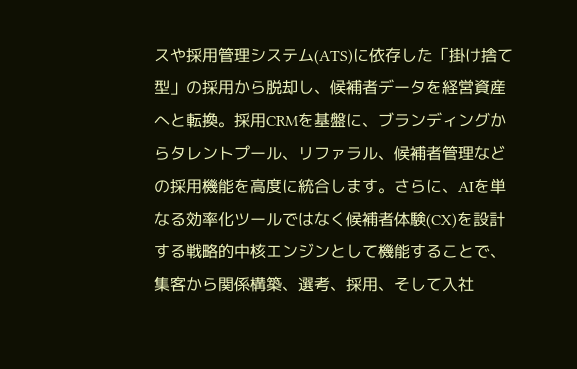スや採用管理システム(ATS)に依存した「掛け捨て型」の採用から脱却し、候補者データを経営資産へと転換。採用CRMを基盤に、ブランディングからタレントプール、リファラル、候補者管理などの採用機能を高度に統合します。さらに、AIを単なる効率化ツールではなく候補者体験(CX)を設計する戦略的中核エンジンとして機能することで、集客から関係構築、選考、採用、そして入社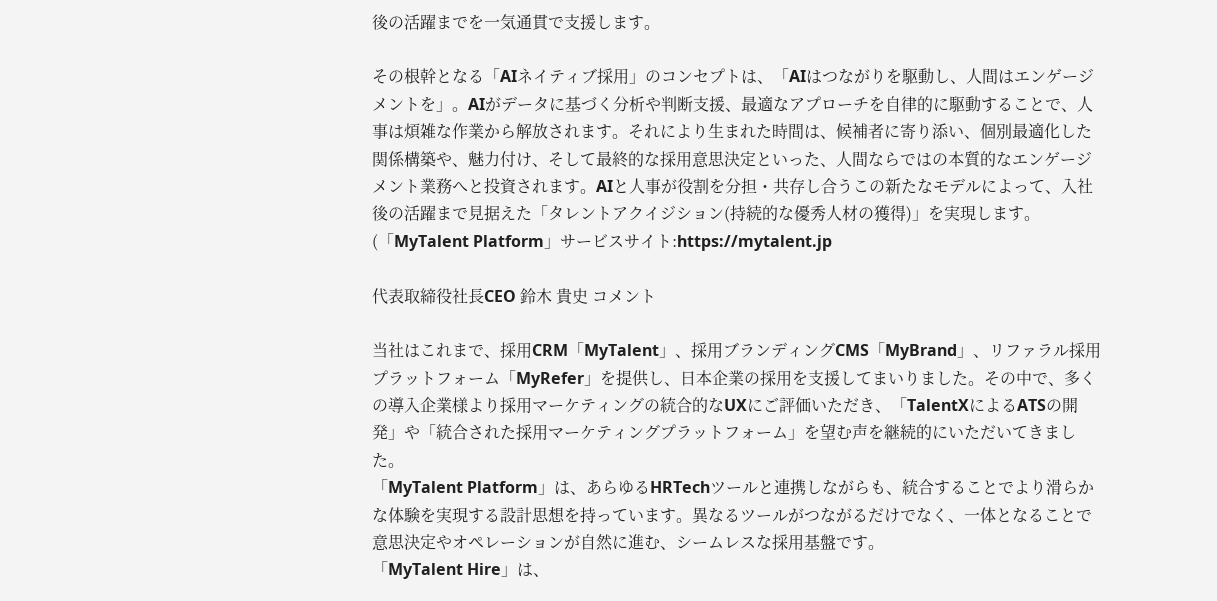後の活躍までを一気通貫で支援します。

その根幹となる「AIネイティブ採用」のコンセプトは、「AIはつながりを駆動し、人間はエンゲージメントを」。AIがデータに基づく分析や判断支援、最適なアプローチを自律的に駆動することで、人事は煩雑な作業から解放されます。それにより生まれた時間は、候補者に寄り添い、個別最適化した関係構築や、魅力付け、そして最終的な採用意思決定といった、人間ならではの本質的なエンゲージメント業務へと投資されます。AIと人事が役割を分担・共存し合うこの新たなモデルによって、入社後の活躍まで見据えた「タレントアクイジション(持続的な優秀人材の獲得)」を実現します。
(「MyTalent Platform」サービスサイト:https://mytalent.jp

代表取締役社長CEO 鈴木 貴史 コメント

当社はこれまで、採用CRM「MyTalent」、採用ブランディングCMS「MyBrand」、リファラル採用プラットフォーム「MyRefer」を提供し、日本企業の採用を支援してまいりました。その中で、多くの導入企業様より採用マーケティングの統合的なUXにご評価いただき、「TalentXによるATSの開発」や「統合された採用マーケティングプラットフォーム」を望む声を継続的にいただいてきました。
「MyTalent Platform」は、あらゆるHRTechツールと連携しながらも、統合することでより滑らかな体験を実現する設計思想を持っています。異なるツールがつながるだけでなく、一体となることで意思決定やオペレーションが自然に進む、シームレスな採用基盤です。
「MyTalent Hire」は、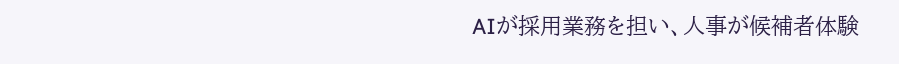AIが採用業務を担い、人事が候補者体験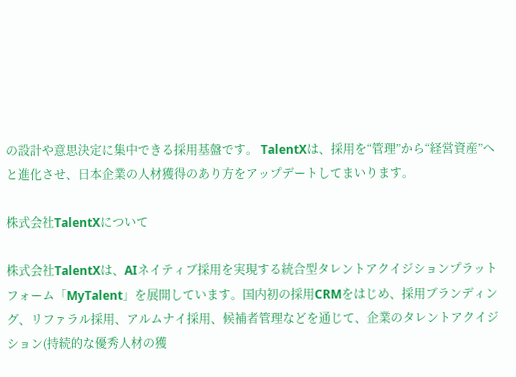の設計や意思決定に集中できる採用基盤です。 TalentXは、採用を“管理”から“経営資産”へと進化させ、日本企業の人材獲得のあり方をアップデートしてまいります。

株式会社TalentXについて

株式会社TalentXは、AIネイティブ採用を実現する統合型タレントアクイジションプラットフォーム「MyTalent」を展開しています。国内初の採用CRMをはじめ、採用ブランディング、リファラル採用、アルムナイ採用、候補者管理などを通じて、企業のタレントアクイジション(持続的な優秀人材の獲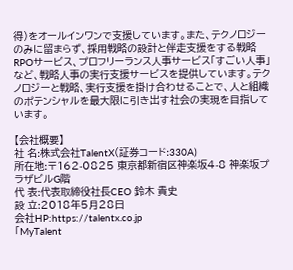得)をオールインワンで支援しています。また、テクノロジーのみに留まらず、採用戦略の設計と伴走支援をする戦略RPOサービス、プロフリーランス人事サービス「すごい人事」など、戦略人事の実行支援サービスを提供しています。テクノロジーと戦略、実行支援を掛け合わせることで、人と組織のポテンシャルを最大限に引き出す社会の実現を目指しています。

【会社概要】
社 名:株式会社TalentX(証券コード:330A)
所在地:〒162-0825 東京都新宿区神楽坂4-8 神楽坂プラザビルG階
代 表:代表取締役社長CEO 鈴木 貴史
設 立:2018年5月28日
会社HP:https://talentx.co.jp
「MyTalent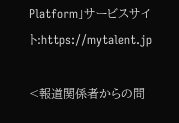Platform」サービスサイト:https://mytalent.jp

<報道関係者からの問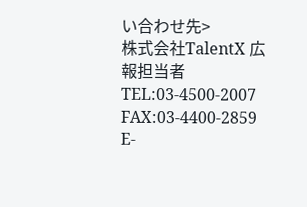い合わせ先>
株式会社TalentX 広報担当者
TEL:03-4500-2007 FAX:03-4400-2859  E-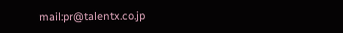mail:pr@talentx.co.jp